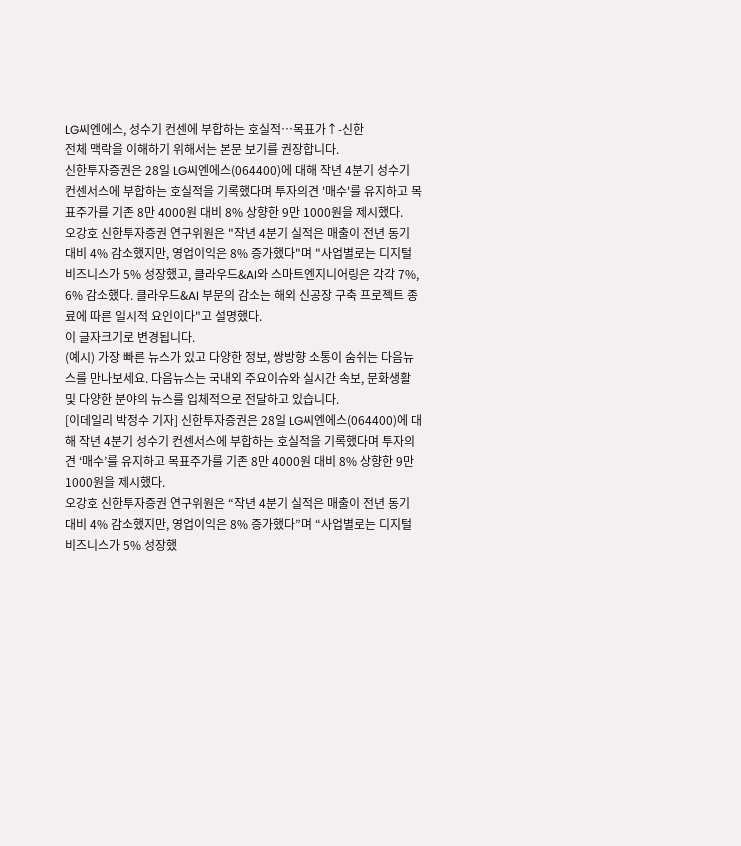LG씨엔에스, 성수기 컨센에 부합하는 호실적…목표가↑-신한
전체 맥락을 이해하기 위해서는 본문 보기를 권장합니다.
신한투자증권은 28일 LG씨엔에스(064400)에 대해 작년 4분기 성수기 컨센서스에 부합하는 호실적을 기록했다며 투자의견 '매수'를 유지하고 목표주가를 기존 8만 4000원 대비 8% 상향한 9만 1000원을 제시했다.
오강호 신한투자증권 연구위원은 "작년 4분기 실적은 매출이 전년 동기 대비 4% 감소했지만, 영업이익은 8% 증가했다"며 "사업별로는 디지털비즈니스가 5% 성장했고, 클라우드&AI와 스마트엔지니어링은 각각 7%, 6% 감소했다. 클라우드&AI 부문의 감소는 해외 신공장 구축 프로젝트 종료에 따른 일시적 요인이다"고 설명했다.
이 글자크기로 변경됩니다.
(예시) 가장 빠른 뉴스가 있고 다양한 정보, 쌍방향 소통이 숨쉬는 다음뉴스를 만나보세요. 다음뉴스는 국내외 주요이슈와 실시간 속보, 문화생활 및 다양한 분야의 뉴스를 입체적으로 전달하고 있습니다.
[이데일리 박정수 기자] 신한투자증권은 28일 LG씨엔에스(064400)에 대해 작년 4분기 성수기 컨센서스에 부합하는 호실적을 기록했다며 투자의견 ‘매수’를 유지하고 목표주가를 기존 8만 4000원 대비 8% 상향한 9만 1000원을 제시했다.
오강호 신한투자증권 연구위원은 “작년 4분기 실적은 매출이 전년 동기 대비 4% 감소했지만, 영업이익은 8% 증가했다”며 “사업별로는 디지털비즈니스가 5% 성장했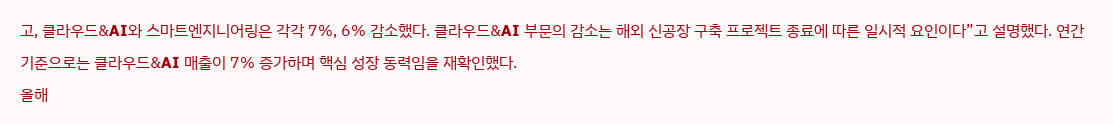고, 클라우드&AI와 스마트엔지니어링은 각각 7%, 6% 감소했다. 클라우드&AI 부문의 감소는 해외 신공장 구축 프로젝트 종료에 따른 일시적 요인이다”고 설명했다. 연간 기준으로는 클라우드&AI 매출이 7% 증가하며 핵심 성장 동력임을 재확인했다.
올해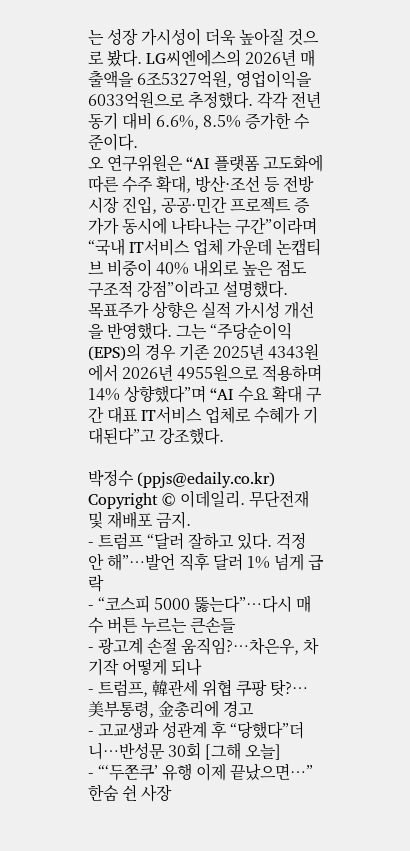는 성장 가시성이 더욱 높아질 것으로 봤다. LG씨엔에스의 2026년 매출액을 6조5327억원, 영업이익을 6033억원으로 추정했다. 각각 전년 동기 대비 6.6%, 8.5% 증가한 수준이다.
오 연구위원은 “AI 플랫폼 고도화에 따른 수주 확대, 방산·조선 등 전방 시장 진입, 공공·민간 프로젝트 증가가 동시에 나타나는 구간”이라며 “국내 IT서비스 업체 가운데 논캡티브 비중이 40% 내외로 높은 점도 구조적 강점”이라고 설명했다.
목표주가 상향은 실적 가시성 개선을 반영했다. 그는 “주당순이익(EPS)의 경우 기존 2025년 4343원에서 2026년 4955원으로 적용하며 14% 상향했다”며 “AI 수요 확대 구간 대표 IT서비스 업체로 수혜가 기대된다”고 강조했다.

박정수 (ppjs@edaily.co.kr)
Copyright © 이데일리. 무단전재 및 재배포 금지.
- 트럼프 “달러 잘하고 있다. 걱정 안 해”…발언 직후 달러 1% 넘게 급락
- “코스피 5000 뚫는다”…다시 매수 버튼 누르는 큰손들
- 광고계 손절 움직임?…차은우, 차기작 어떻게 되나
- 트럼프, 韓관세 위협 쿠팡 탓?…美부통령, 金총리에 경고
- 고교생과 성관계 후 “당했다”더니…반성문 30회 [그해 오늘]
- “‘두쫀쿠’ 유행 이제 끝났으면…” 한숨 쉰 사장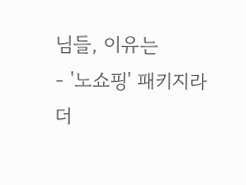님들, 이유는
- '노쇼핑' 패키지라더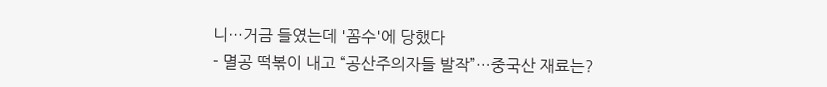니…거금 들였는데 '꼼수'에 당했다
- 멸공 떡볶이 내고 “공산주의자들 발작”…중국산 재료는?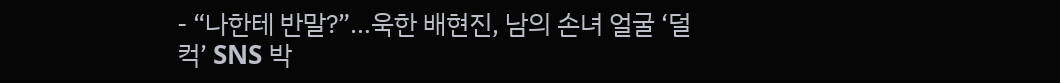- “나한테 반말?”…욱한 배현진, 남의 손녀 얼굴 ‘덜컥’ SNS 박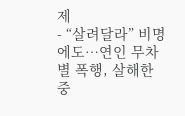제
- “살려달라” 비명에도…연인 무차별 폭행, 살해한 중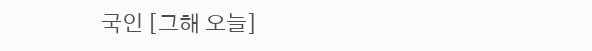국인 [그해 오늘]